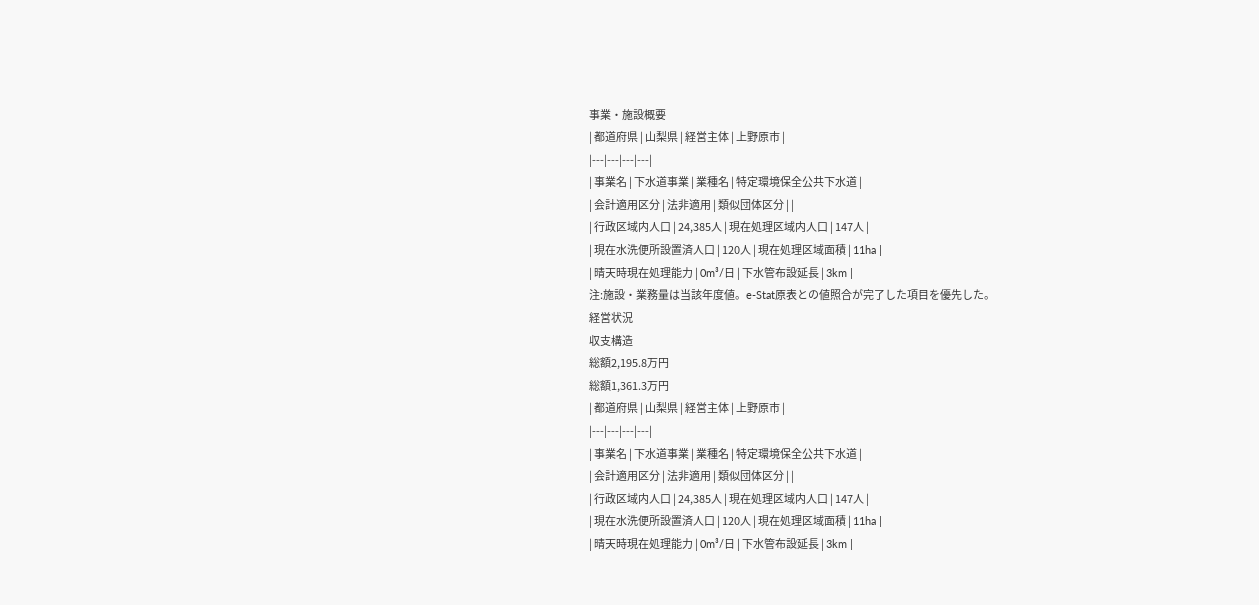事業・施設概要
| 都道府県 | 山梨県 | 経営主体 | 上野原市 |
|---|---|---|---|
| 事業名 | 下水道事業 | 業種名 | 特定環境保全公共下水道 |
| 会計適用区分 | 法非適用 | 類似団体区分 | |
| 行政区域内人口 | 24,385人 | 現在処理区域内人口 | 147人 |
| 現在水洗便所設置済人口 | 120人 | 現在処理区域面積 | 11ha |
| 晴天時現在処理能力 | 0m³/日 | 下水管布設延長 | 3km |
注:施設・業務量は当該年度値。e-Stat原表との値照合が完了した項目を優先した。
経営状況
収支構造
総額2,195.8万円
総額1,361.3万円
| 都道府県 | 山梨県 | 経営主体 | 上野原市 |
|---|---|---|---|
| 事業名 | 下水道事業 | 業種名 | 特定環境保全公共下水道 |
| 会計適用区分 | 法非適用 | 類似団体区分 | |
| 行政区域内人口 | 24,385人 | 現在処理区域内人口 | 147人 |
| 現在水洗便所設置済人口 | 120人 | 現在処理区域面積 | 11ha |
| 晴天時現在処理能力 | 0m³/日 | 下水管布設延長 | 3km |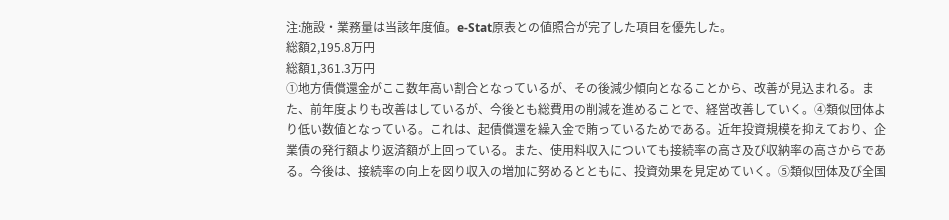注:施設・業務量は当該年度値。e-Stat原表との値照合が完了した項目を優先した。
総額2,195.8万円
総額1,361.3万円
①地方債償還金がここ数年高い割合となっているが、その後減少傾向となることから、改善が見込まれる。また、前年度よりも改善はしているが、今後とも総費用の削減を進めることで、経営改善していく。④類似団体より低い数値となっている。これは、起債償還を繰入金で賄っているためである。近年投資規模を抑えており、企業債の発行額より返済額が上回っている。また、使用料収入についても接続率の高さ及び収納率の高さからである。今後は、接続率の向上を図り収入の増加に努めるとともに、投資効果を見定めていく。⑤類似団体及び全国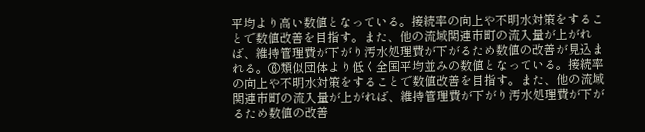平均より高い数値となっている。接続率の向上や不明水対策をすることで数値改善を目指す。また、他の流域関連市町の流入量が上がれば、維持管理費が下がり汚水処理費が下がるため数値の改善が見込まれる。⑥類似団体より低く全国平均並みの数値となっている。接続率の向上や不明水対策をすることで数値改善を目指す。また、他の流域関連市町の流入量が上がれば、維持管理費が下がり汚水処理費が下がるため数値の改善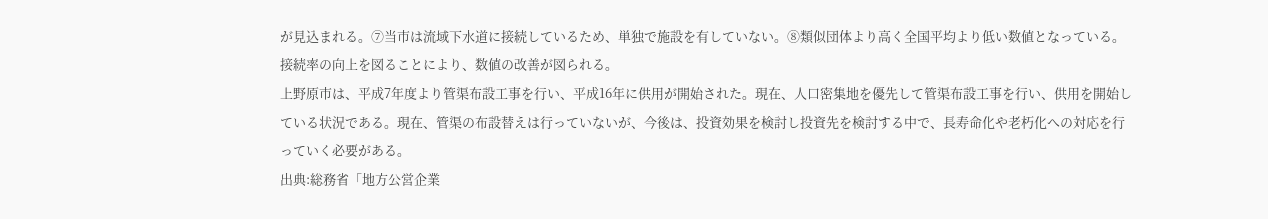が見込まれる。⑦当市は流域下水道に接続しているため、単独で施設を有していない。⑧類似団体より高く全国平均より低い数値となっている。接続率の向上を図ることにより、数値の改善が図られる。
上野原市は、平成7年度より管渠布設工事を行い、平成16年に供用が開始された。現在、人口密集地を優先して管渠布設工事を行い、供用を開始している状況である。現在、管渠の布設替えは行っていないが、今後は、投資効果を検討し投資先を検討する中で、長寿命化や老朽化への対応を行っていく必要がある。
出典:総務省「地方公営企業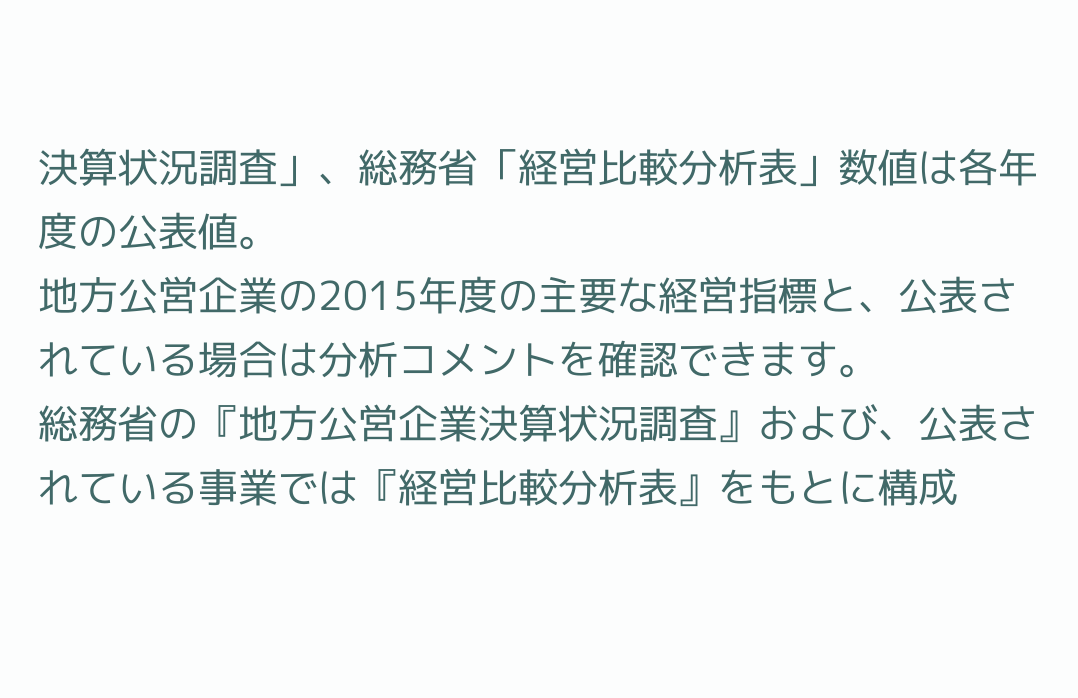決算状況調査」、総務省「経営比較分析表」数値は各年度の公表値。
地方公営企業の2015年度の主要な経営指標と、公表されている場合は分析コメントを確認できます。
総務省の『地方公営企業決算状況調査』および、公表されている事業では『経営比較分析表』をもとに構成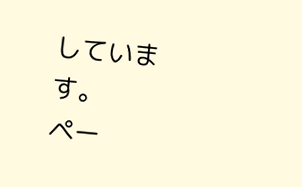しています。
ペー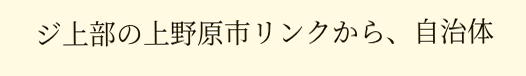ジ上部の上野原市リンクから、自治体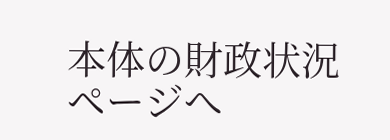本体の財政状況ページへ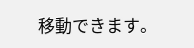移動できます。